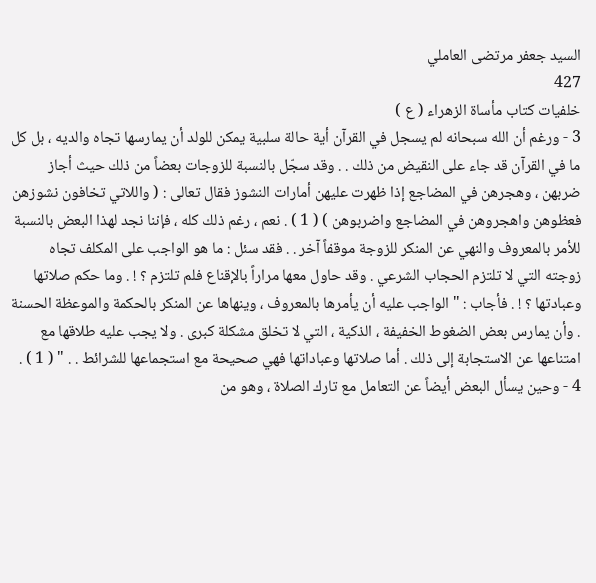السيد جعفر مرتضى العاملي
427
خلفيات كتاب مأساة الزهراء ( ع )
3 - ورغم أن الله سبحانه لم يسجل في القرآن أية حالة سلبية يمكن للولد أن يمارسها تجاه والديه ، بل كل ما في القرآن قد جاء على النقيض من ذلك . . وقد سجّل بالنسبة للزوجات بعضاً من ذلك حيث أجاز ضربهن ، وهجرهن في المضاجع إذا ظهرت عليهن أمارات النشوز فقال تعالى : ( واللاتي تخافون نشوزهن فعظوهن واهجروهن في المضاجع واضربوهن ) ( 1 ) . نعم ، رغم ذلك كله ، فإننا نجد لهذا البعض بالنسبة للأمر بالمعروف والنهي عن المنكر للزوجة موقفاً آخر . . فقد سئل : ما هو الواجب على المكلف تجاه زوجته التي لا تلتزم الحجاب الشرعي . وقد حاول معها مراراً بالإقناع فلم تلتزم ؟ ! . وما حكم صلاتها وعبادتها ؟ ! . فأجاب : " الواجب عليه أن يأمرها بالمعروف ، وينهاها عن المنكر بالحكمة والموعظة الحسنة . وأن يمارس بعض الضغوط الخفيفة ، الذكية ، التي لا تخلق مشكلة كبرى . ولا يجب عليه طلاقها مع امتناعها عن الاستجابة إلى ذلك . أما صلاتها وعباداتها فهي صحيحة مع استجماعها للشرائط . . " ( 1 ) . 4 - وحين يسأل البعض أيضاً عن التعامل مع تارك الصلاة ، وهو من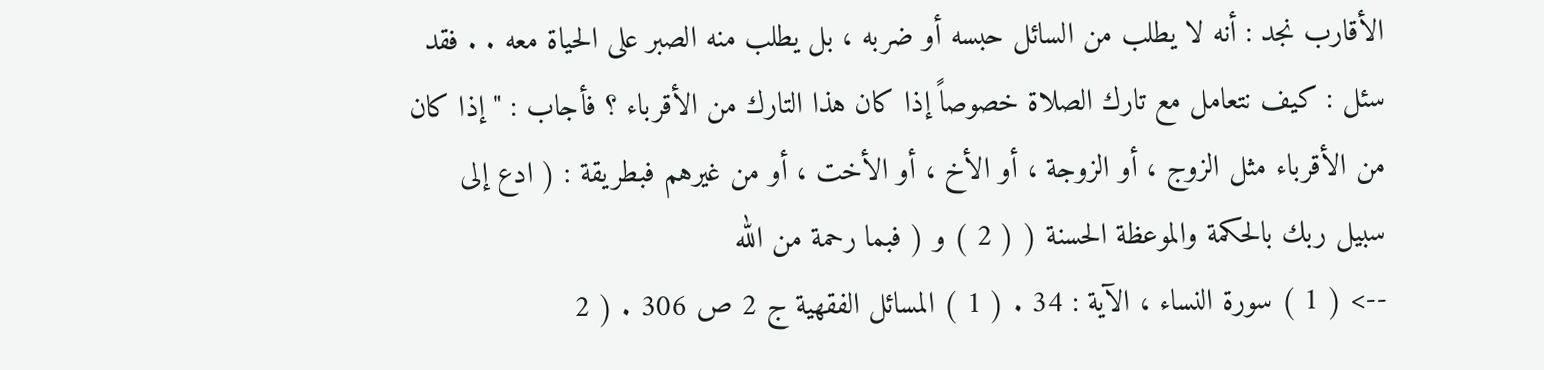الأقارب نجد : أنه لا يطلب من السائل حبسه أو ضربه ، بل يطلب منه الصبر على الحياة معه . . فقد سئل : كيف نتعامل مع تارك الصلاة خصوصاً إذا كان هذا التارك من الأقرباء ؟ فأجاب : " إذا كان من الأقرباء مثل الزوج ، أو الزوجة ، أو الأخ ، أو الأخت ، أو من غيرهم فبطريقة : ( ادع إلى سبيل ربك بالحكمة والموعظة الحسنة ( ( 2 ) و ( فبما رحمة من الله
--> ( 1 ) سورة النساء ، الآية : 34 . ( 1 ) المسائل الفقهية ج 2 ص 306 . ( 2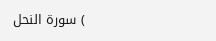) سورة النحل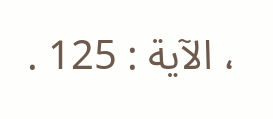، الآية : 125 .